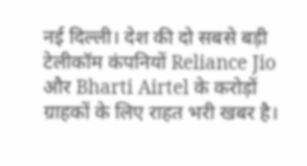नई दिल्ली। देश की दो सबसे बड़ी टेलीकॉम कंपनियों Reliance Jio और Bharti Airtel के करोड़ों ग्राहकों के लिए राहत भरी खबर है।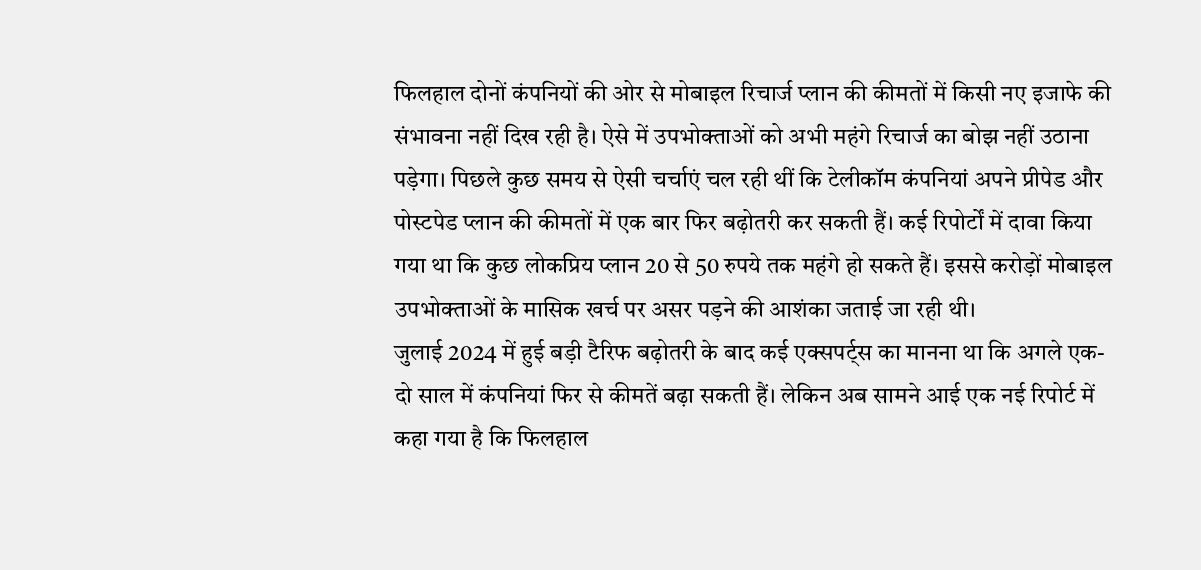फिलहाल दोनों कंपनियों की ओर से मोबाइल रिचार्ज प्लान की कीमतों में किसी नए इजाफे की संभावना नहीं दिख रही है। ऐसे में उपभोक्ताओं को अभी महंगे रिचार्ज का बोझ नहीं उठाना पड़ेगा। पिछले कुछ समय से ऐसी चर्चाएं चल रही थीं कि टेलीकॉम कंपनियां अपने प्रीपेड और पोस्टपेड प्लान की कीमतों में एक बार फिर बढ़ोतरी कर सकती हैं। कई रिपोर्टों में दावा किया गया था कि कुछ लोकप्रिय प्लान 20 से 50 रुपये तक महंगे हो सकते हैं। इससे करोड़ों मोबाइल उपभोक्ताओं के मासिक खर्च पर असर पड़ने की आशंका जताई जा रही थी।
जुलाई 2024 में हुई बड़ी टैरिफ बढ़ोतरी के बाद कई एक्सपर्ट्स का मानना था कि अगले एक-दो साल में कंपनियां फिर से कीमतें बढ़ा सकती हैं। लेकिन अब सामने आई एक नई रिपोर्ट में कहा गया है कि फिलहाल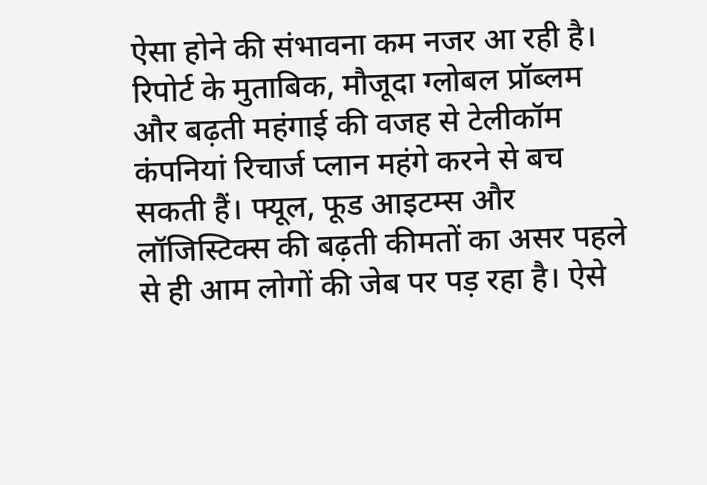ऐसा होने की संभावना कम नजर आ रही है।
रिपोर्ट के मुताबिक, मौजूदा ग्लोबल प्रॉब्लम और बढ़ती महंगाई की वजह से टेलीकॉम कंपनियां रिचार्ज प्लान महंगे करने से बच सकती हैं। फ्यूल, फूड आइटम्स और लॉजिस्टिक्स की बढ़ती कीमतों का असर पहले से ही आम लोगों की जेब पर पड़ रहा है। ऐसे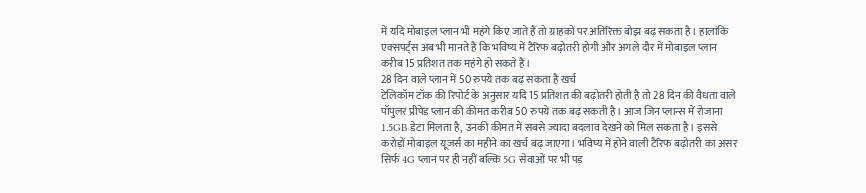में यदि मोबाइल प्लान भी महंगे किए जाते हैं तो ग्राहकों पर अतिरिक्त बोझ बढ़ सकता है। हालांकि एक्सपर्ट्स अब भी मानते हैं कि भविष्य में टैरिफ बढ़ोतरी होगी और अगले दौर में मोबाइल प्लान करीब 15 प्रतिशत तक महंगे हो सकते हैं।
28 दिन वाले प्लान में 50 रुपये तक बढ़ सकता है खर्च
टेलिकॉम टॉक की रिपोर्ट के अनुसार यदि 15 प्रतिशत की बढ़ोतरी होती है तो 28 दिन की वैधता वाले पॉपुलर प्रीपेड प्लान की कीमत करीब 50 रुपये तक बढ़ सकती है। आज जिन प्लान्स में रोजाना 1.5GB डेटा मिलता है, उनकी कीमत में सबसे ज्यादा बदलाव देखने को मिल सकता है। इससे करोड़ों मोबाइल यूजर्स का महीने का खर्च बढ़ जाएगा। भविष्य में होने वाली टैरिफ बढ़ोतरी का असर सिर्फ 4G प्लान पर ही नहीं बल्कि 5G सेवाओं पर भी पड़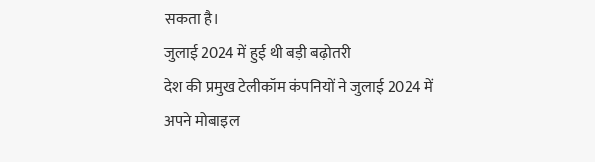सकता है।
जुलाई 2024 में हुई थी बड़ी बढ़ोतरी
देश की प्रमुख टेलीकॉम कंपनियों ने जुलाई 2024 में अपने मोबाइल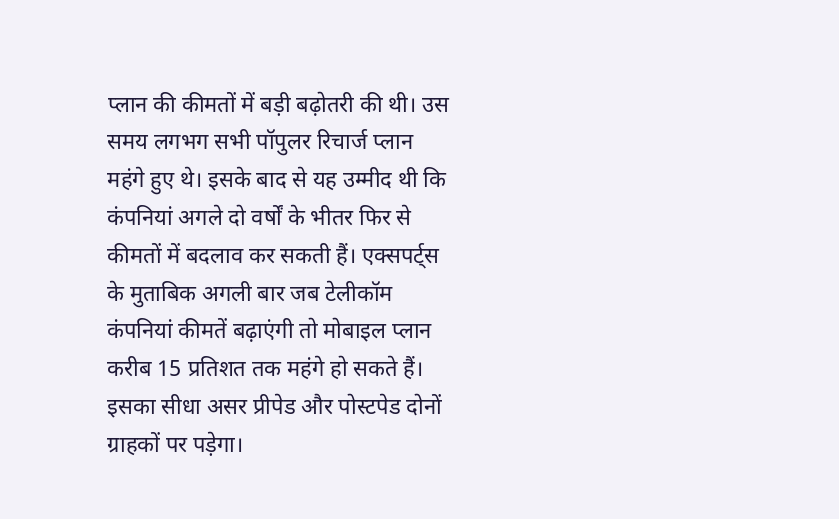प्लान की कीमतों में बड़ी बढ़ोतरी की थी। उस समय लगभग सभी पॉपुलर रिचार्ज प्लान महंगे हुए थे। इसके बाद से यह उम्मीद थी कि कंपनियां अगले दो वर्षों के भीतर फिर से कीमतों में बदलाव कर सकती हैं। एक्सपर्ट्स के मुताबिक अगली बार जब टेलीकॉम कंपनियां कीमतें बढ़ाएंगी तो मोबाइल प्लान करीब 15 प्रतिशत तक महंगे हो सकते हैं। इसका सीधा असर प्रीपेड और पोस्टपेड दोनों ग्राहकों पर पड़ेगा।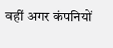वहीं अगर कंपनियों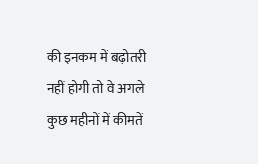की इनकम में बढ़ोतरी नहीं होगी तो वे अगले कुछ महीनों में कीमतें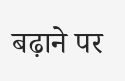बढ़ाने पर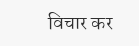विचार कर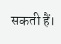सकती हैं।